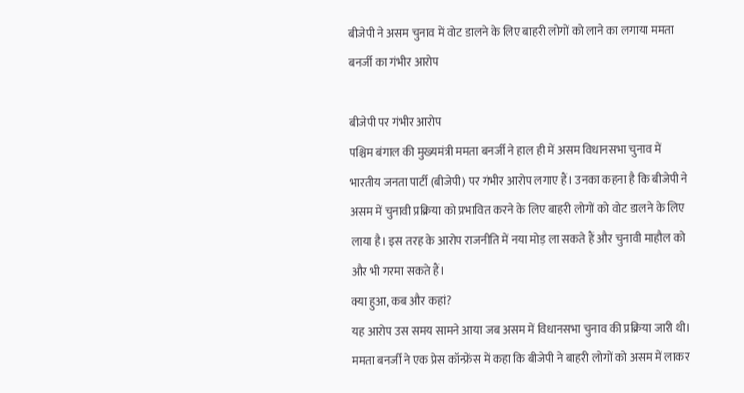बीजेपी ने असम चुनाव में वोट डालने के लिए बाहरी लोगों को लाने का लगाया ममता बनर्जी का गंभीर आरोप

बीजेपी पर गंभीर आरोप
पश्चिम बंगाल की मुख्यमंत्री ममता बनर्जी ने हाल ही में असम विधानसभा चुनाव में भारतीय जनता पार्टी (बीजेपी) पर गंभीर आरोप लगाए हैं। उनका कहना है कि बीजेपी ने असम में चुनावी प्रक्रिया को प्रभावित करने के लिए बाहरी लोगों को वोट डालने के लिए लाया है। इस तरह के आरोप राजनीति में नया मोड़ ला सकते हैं और चुनावी माहौल को और भी गरमा सकते हैं।
क्या हुआ, कब और कहां?
यह आरोप उस समय सामने आया जब असम में विधानसभा चुनाव की प्रक्रिया जारी थी। ममता बनर्जी ने एक प्रेस कॉन्फ्रेंस में कहा कि बीजेपी ने बाहरी लोगों को असम में लाकर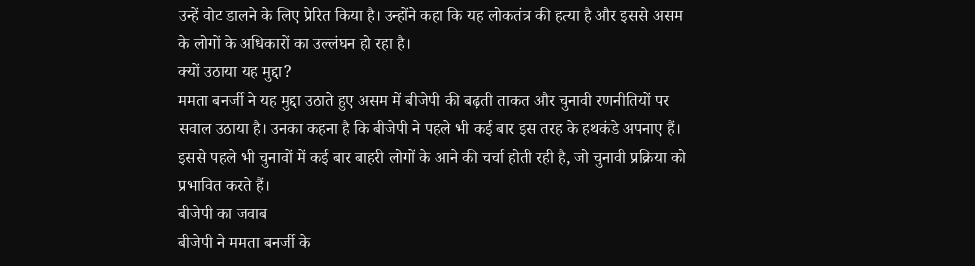उन्हें वोट डालने के लिए प्रेरित किया है। उन्होंने कहा कि यह लोकतंत्र की हत्या है और इससे असम के लोगों के अधिकारों का उल्लंघन हो रहा है।
क्यों उठाया यह मुद्दा?
ममता बनर्जी ने यह मुद्दा उठाते हुए असम में बीजेपी की बढ़ती ताकत और चुनावी रणनीतियों पर सवाल उठाया है। उनका कहना है कि बीजेपी ने पहले भी कई बार इस तरह के हथकंडे अपनाए हैं। इससे पहले भी चुनावों में कई बार बाहरी लोगों के आने की चर्चा होती रही है, जो चुनावी प्रक्रिया को प्रभावित करते हैं।
बीजेपी का जवाब
बीजेपी ने ममता बनर्जी के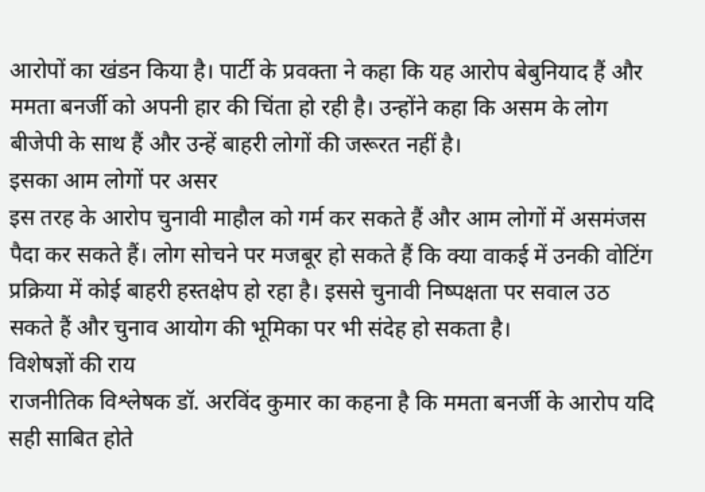आरोपों का खंडन किया है। पार्टी के प्रवक्ता ने कहा कि यह आरोप बेबुनियाद हैं और ममता बनर्जी को अपनी हार की चिंता हो रही है। उन्होंने कहा कि असम के लोग बीजेपी के साथ हैं और उन्हें बाहरी लोगों की जरूरत नहीं है।
इसका आम लोगों पर असर
इस तरह के आरोप चुनावी माहौल को गर्म कर सकते हैं और आम लोगों में असमंजस पैदा कर सकते हैं। लोग सोचने पर मजबूर हो सकते हैं कि क्या वाकई में उनकी वोटिंग प्रक्रिया में कोई बाहरी हस्तक्षेप हो रहा है। इससे चुनावी निष्पक्षता पर सवाल उठ सकते हैं और चुनाव आयोग की भूमिका पर भी संदेह हो सकता है।
विशेषज्ञों की राय
राजनीतिक विश्लेषक डॉ. अरविंद कुमार का कहना है कि ममता बनर्जी के आरोप यदि सही साबित होते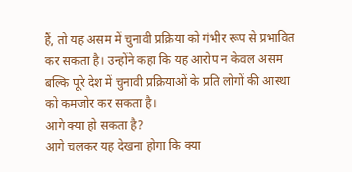हैं, तो यह असम में चुनावी प्रक्रिया को गंभीर रूप से प्रभावित कर सकता है। उन्होंने कहा कि यह आरोप न केवल असम बल्कि पूरे देश में चुनावी प्रक्रियाओं के प्रति लोगों की आस्था को कमजोर कर सकता है।
आगे क्या हो सकता है?
आगे चलकर यह देखना होगा कि क्या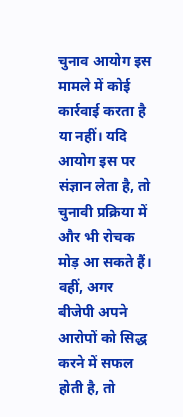चुनाव आयोग इस मामले में कोई कार्रवाई करता है या नहीं। यदि आयोग इस पर संज्ञान लेता है, तो चुनावी प्रक्रिया में और भी रोचक मोड़ आ सकते हैं। वहीं, अगर बीजेपी अपने आरोपों को सिद्ध करने में सफल होती है, तो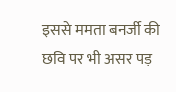इससे ममता बनर्जी की छवि पर भी असर पड़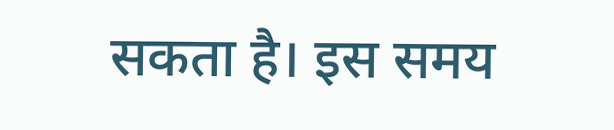सकता है। इस समय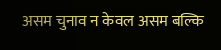असम चुनाव न केवल असम बल्कि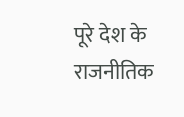पूरे देश के राजनीतिक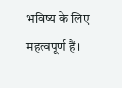भविष्य के लिए महत्वपूर्ण हैं।